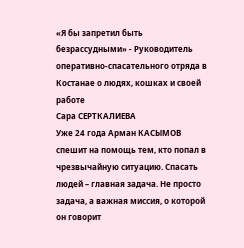«Я бы запретил быть безрассудными» - Руководитель оперативно-спасательного отряда в Костанае о людях, кошках и своей работе
Сара СЕРТКАЛИЕВА
Уже 24 года Арман КАСЫМОВ спешит на помощь тем, кто попал в чрезвычайную ситуацию. Спасать людей – главная задача. Не просто задача, а важная миссия, о которой он говорит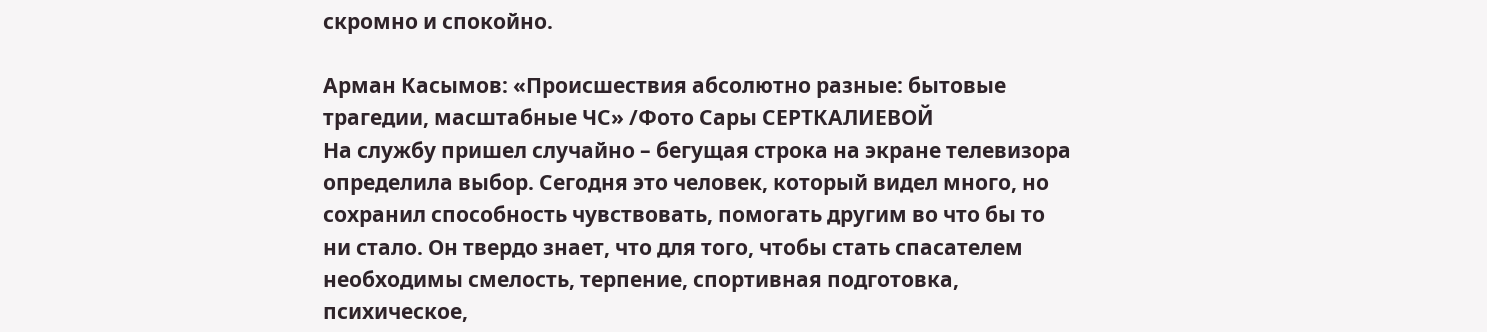скромно и спокойно.

Арман Касымов: «Происшествия абсолютно разные: бытовые трагедии, масштабные ЧС» /Фото Сары СЕРТКАЛИЕВОЙ
На службу пришел случайно – бегущая строка на экране телевизора определила выбор. Сегодня это человек, который видел много, но сохранил способность чувствовать, помогать другим во что бы то ни стало. Он твердо знает, что для того, чтобы стать спасателем необходимы смелость, терпение, спортивная подготовка, психическое,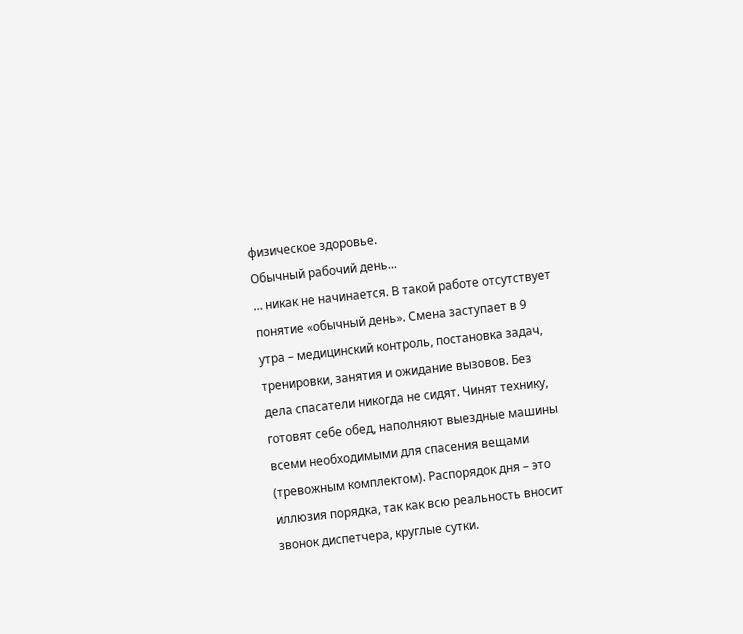физическое здоровье.
Обычный рабочий день...
… никак не начинается. В такой работе отсутствует понятие «обычный день». Смена заступает в 9 утра – медицинский контроль, постановка задач, тренировки, занятия и ожидание вызовов. Без дела спасатели никогда не сидят. Чинят технику, готовят себе обед, наполняют выездные машины всеми необходимыми для спасения вещами (тревожным комплектом). Распорядок дня – это иллюзия порядка, так как всю реальность вносит звонок диспетчера, круглые сутки.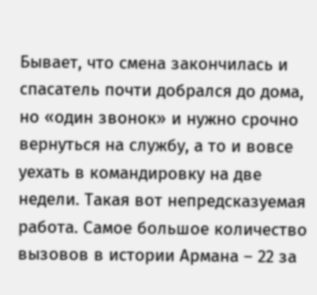Бывает, что смена закончилась и спасатель почти добрался до дома, но «один звонок» и нужно срочно вернуться на службу, а то и вовсе уехать в командировку на две недели. Такая вот непредсказуемая работа. Самое большое количество вызовов в истории Армана – 22 за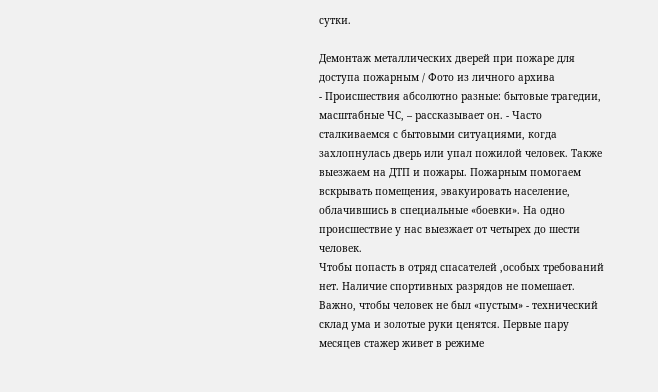сутки.

Демонтаж металлических дверей при пожаре для доступа пожарным / Фото из личного архива
- Происшествия абсолютно разные: бытовые трагедии, масштабные ЧС, – рассказывает он. - Часто сталкиваемся с бытовыми ситуациями, когда захлопнулась дверь или упал пожилой человек. Также выезжаем на ДТП и пожары. Пожарным помогаем вскрывать помещения, эвакуировать население, облачившись в специальные «боевки». На одно происшествие у нас выезжает от четырех до шести человек.
Чтобы попасть в отряд спасателей ,особых требований нет. Наличие спортивных разрядов не помешает. Важно, чтобы человек не был «пустым» - технический склад ума и золотые руки ценятся. Первые пару месяцев стажер живет в режиме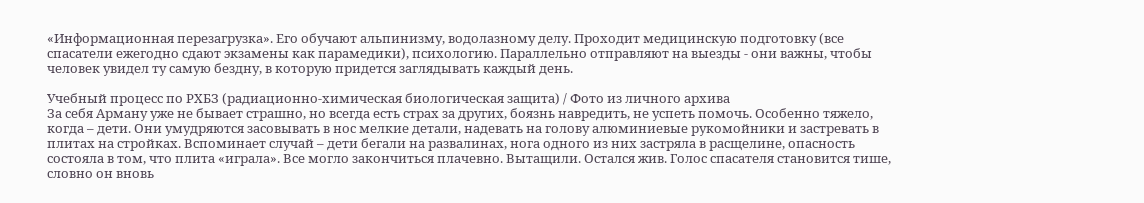«Информационная перезагрузка». Его обучают альпинизму, водолазному делу. Проходит медицинскую подготовку (все спасатели ежегодно сдают экзамены как парамедики), психологию. Параллельно отправляют на выезды - они важны, чтобы человек увидел ту самую бездну, в которую придется заглядывать каждый день.

Учебный процесс по РХБЗ (радиационно-химическая биологическая защита) / Фото из личного архива
За себя Арману уже не бывает страшно, но всегда есть страх за других, боязнь навредить, не успеть помочь. Особенно тяжело, когда – дети. Они умудряются засовывать в нос мелкие детали, надевать на голову алюминиевые рукомойники и застревать в плитах на стройках. Вспоминает случай – дети бегали на развалинах, нога одного из них застряла в расщелине, опасность состояла в том, что плита «играла». Все могло закончиться плачевно. Вытащили. Остался жив. Голос спасателя становится тише, словно он вновь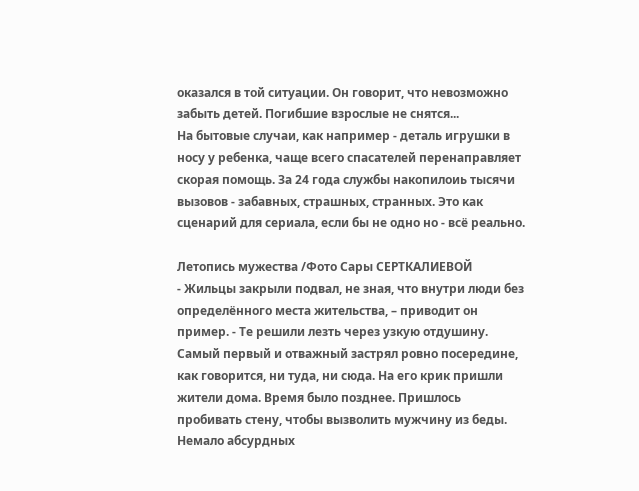оказался в той ситуации. Он говорит, что невозможно забыть детей. Погибшие взрослые не снятся...
На бытовые случаи, как например - деталь игрушки в носу у ребенка, чаще всего спасателей перенаправляет скорая помощь. За 24 года службы накопилоиь тысячи вызовов - забавных, страшных, странных. Это как сценарий для сериала, если бы не одно но - всё реально.

Летопись мужества /Фото Сары СЕРТКАЛИЕВОЙ
- Жильцы закрыли подвал, не зная, что внутри люди без определённого места жительства, – приводит он пример. - Те решили лезть через узкую отдушину. Самый первый и отважный застрял ровно посередине, как говорится, ни туда, ни сюда. На его крик пришли жители дома. Время было позднее. Пришлось пробивать стену, чтобы вызволить мужчину из беды. Немало абсурдных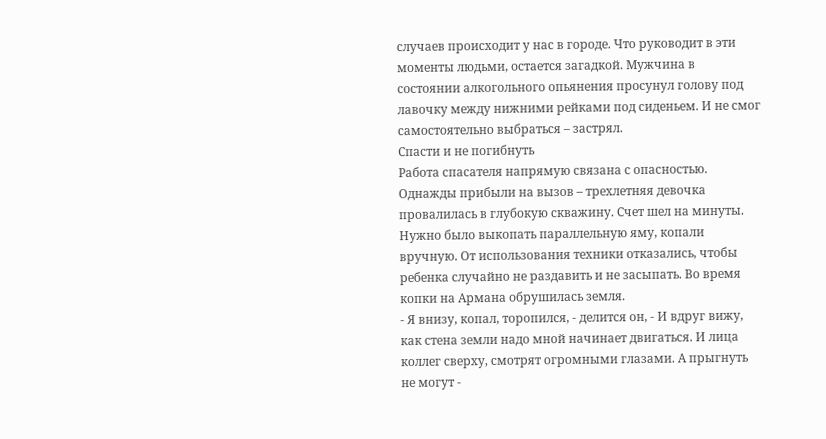случаев происходит у нас в городе. Что руководит в эти моменты людьми, остается загадкой. Мужчина в состоянии алкогольного опьянения просунул голову под лавочку между нижними рейками под сиденьем. И не смог самостоятельно выбраться – застрял.
Спасти и не погибнуть
Работа спасателя напрямую связана с опасностью. Однажды прибыли на вызов – трехлетняя девочка провалилась в глубокую скважину. Счет шел на минуты. Нужно было выкопать параллельную яму, копали вручную. От использования техники отказались, чтобы ребенка случайно не раздавить и не засыпать. Во время копки на Армана обрушилась земля.
- Я внизу, копал, торопился, - делится он, - И вдруг вижу, как стена земли надо мной начинает двигаться. И лица коллег сверху, смотрят огромными глазами. А прыгнуть не могут -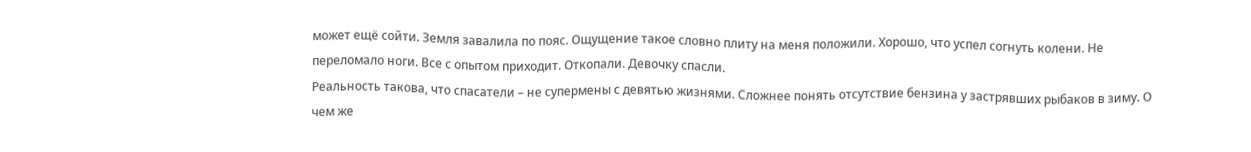может ещё сойти. Земля завалила по пояс. Ощущение такое словно плиту на меня положили. Хорошо, что успел согнуть колени. Не переломало ноги. Все с опытом приходит. Откопали. Девочку спасли.
Реальность такова, что спасатели – не супермены с девятью жизнями. Сложнее понять отсутствие бензина у застрявших рыбаков в зиму. О чем же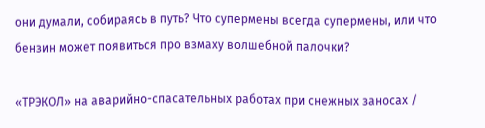они думали, собираясь в путь? Что супермены всегда супермены, или что бензин может появиться про взмаху волшебной палочки?

«ТРЭКОЛ» на аварийно-спасательных работах при снежных заносах /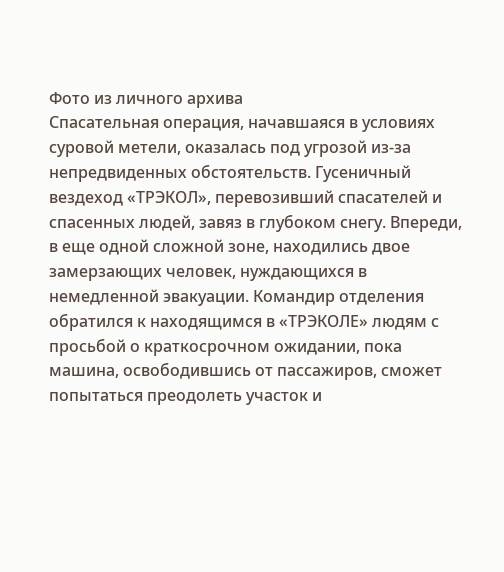Фото из личного архива
Спасательная операция, начавшаяся в условиях суровой метели, оказалась под угрозой из-за непредвиденных обстоятельств. Гусеничный вездеход «ТРЭКОЛ», перевозивший спасателей и спасенных людей, завяз в глубоком снегу. Впереди, в еще одной сложной зоне, находились двое замерзающих человек, нуждающихся в немедленной эвакуации. Командир отделения обратился к находящимся в «ТРЭКОЛЕ» людям с просьбой о краткосрочном ожидании, пока машина, освободившись от пассажиров, сможет попытаться преодолеть участок и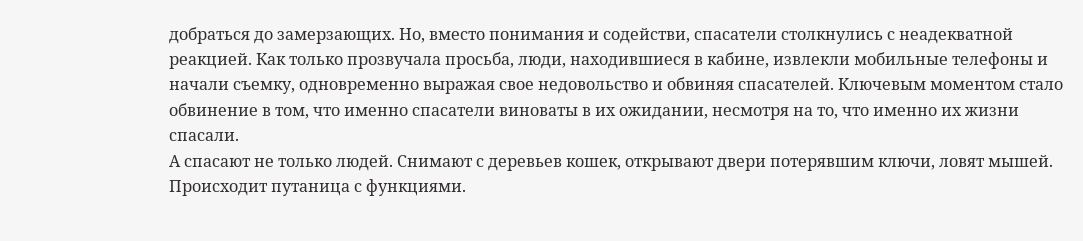добраться до замерзающих. Но, вместо понимания и содействи, спасатели столкнулись с неадекватной реакцией. Как только прозвучала просьба, люди, находившиеся в кабине, извлекли мобильные телефоны и начали съемку, одновременно выражая свое недовольство и обвиняя спасателей. Ключевым моментом стало обвинение в том, что именно спасатели виноваты в их ожидании, несмотря на то, что именно их жизни спасали.
А спасают не только людей. Снимают с деревьев кошек, открывают двери потерявшим ключи, ловят мышей. Происходит путаница с функциями.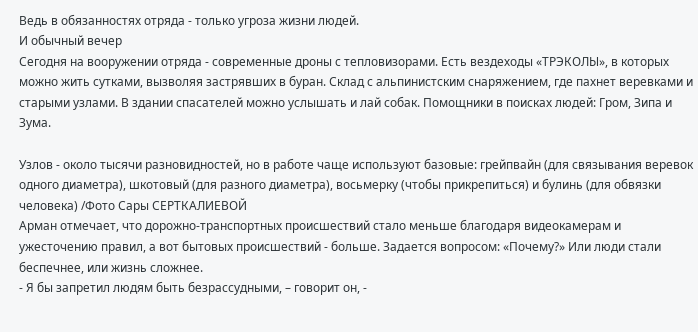Ведь в обязанностях отряда - только угроза жизни людей.
И обычный вечер
Сегодня на вооружении отряда - современные дроны с тепловизорами. Есть вездеходы «ТРЭКОЛЫ», в которых можно жить сутками, вызволяя застрявших в буран. Склад с альпинистским снаряжением, где пахнет веревками и старыми узлами. В здании спасателей можно услышать и лай собак. Помощники в поисках людей: Гром, Зипа и Зума.

Узлов - около тысячи разновидностей, но в работе чаще используют базовые: грейпвайн (для связывания веревок одного диаметра), шкотовый (для разного диаметра), восьмерку (чтобы прикрепиться) и булинь (для обвязки человека) /Фото Сары СЕРТКАЛИЕВОЙ
Арман отмечает, что дорожно-транспортных происшествий стало меньше благодаря видеокамерам и ужесточению правил, а вот бытовых происшествий - больше. Задается вопросом: «Почему?» Или люди стали беспечнее, или жизнь сложнее.
- Я бы запретил людям быть безрассудными, – говорит он, -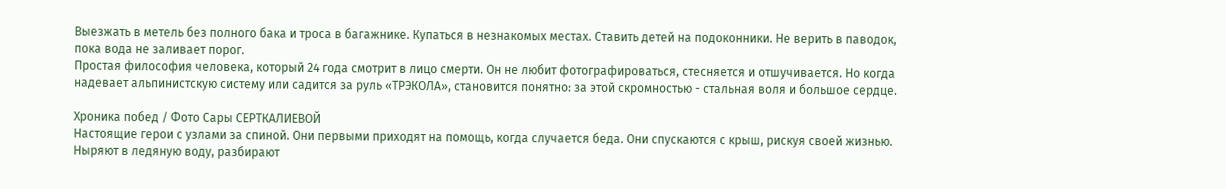Выезжать в метель без полного бака и троса в багажнике. Купаться в незнакомых местах. Ставить детей на подоконники. Не верить в паводок, пока вода не заливает порог.
Простая философия человека, который 24 года смотрит в лицо смерти. Он не любит фотографироваться, стесняется и отшучивается. Но когда надевает альпинистскую систему или садится за руль «ТРЭКОЛА», становится понятно: за этой скромностью - стальная воля и большое сердце.

Хроника побед / Фото Сары СЕРТКАЛИЕВОЙ
Настоящие герои с узлами за спиной. Они первыми приходят на помощь, когда случается беда. Они спускаются с крыш, рискуя своей жизнью. Ныряют в ледяную воду, разбирают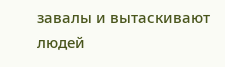завалы и вытаскивают людей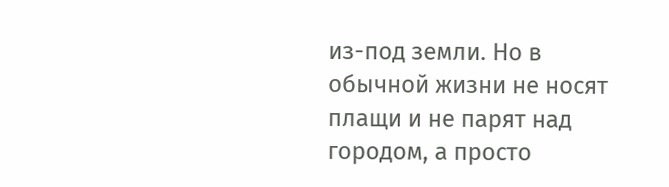из-под земли. Но в обычной жизни не носят плащи и не парят над городом, а просто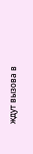ждут вызова в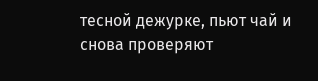тесной дежурке, пьют чай и снова проверяют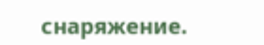снаряжение.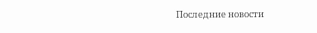Последние новости